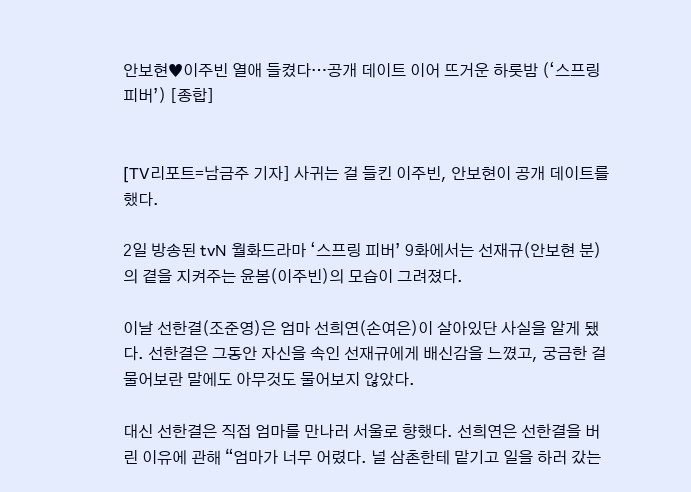안보현♥이주빈 열애 들켰다…공개 데이트 이어 뜨거운 하룻밤 (‘스프링피버’) [종합]


[TV리포트=남금주 기자] 사귀는 걸 들킨 이주빈, 안보현이 공개 데이트를 했다.

2일 방송된 tvN 월화드라마 ‘스프링 피버’ 9화에서는 선재규(안보현 분)의 곁을 지켜주는 윤봄(이주빈)의 모습이 그려졌다.

이날 선한결(조준영)은 엄마 선희연(손여은)이 살아있단 사실을 알게 됐다. 선한결은 그동안 자신을 속인 선재규에게 배신감을 느꼈고, 궁금한 걸 물어보란 말에도 아무것도 물어보지 않았다.

대신 선한결은 직접 엄마를 만나러 서울로 향했다. 선희연은 선한결을 버린 이유에 관해 “엄마가 너무 어렸다. 널 삼촌한테 맡기고 일을 하러 갔는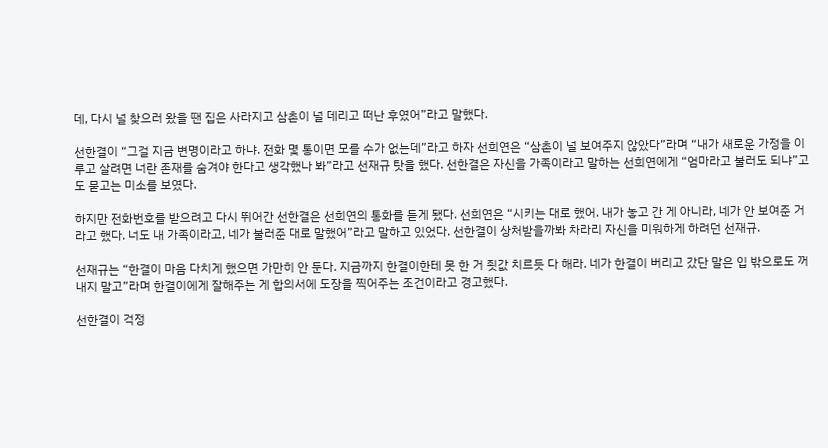데, 다시 널 찾으러 왔을 땐 집은 사라지고 삼촌이 널 데리고 떠난 후였어”라고 말했다.

선한결이 “그걸 지금 변명이라고 하냐. 전화 몇 통이면 모를 수가 없는데”라고 하자 선희연은 “삼촌이 널 보여주지 않았다”라며 “내가 새로운 가정을 이루고 살려면 너란 존재를 숨겨야 한다고 생각했나 봐”라고 선재규 탓을 했다. 선한결은 자신을 가족이라고 말하는 선희연에게 “엄마라고 불러도 되냐”고도 묻고는 미소를 보였다.

하지만 전화번호를 받으려고 다시 뛰어간 선한결은 선희연의 통화를 듣게 됐다. 선희연은 “시키는 대로 했어. 내가 놓고 간 게 아니라, 네가 안 보여준 거라고 했다. 너도 내 가족이라고, 네가 불러준 대로 말했어”라고 말하고 있었다. 선한결이 상처받을까봐 차라리 자신을 미워하게 하려던 선재규.

선재규는 “한결이 마음 다치게 했으면 가만히 안 둔다. 지금까지 한결이한테 못 한 거 죗값 치르듯 다 해라. 네가 한결이 버리고 갔단 말은 입 밖으로도 꺼내지 말고”라며 한결이에게 잘해주는 게 합의서에 도장을 찍어주는 조건이라고 경고했다.

선한결이 걱정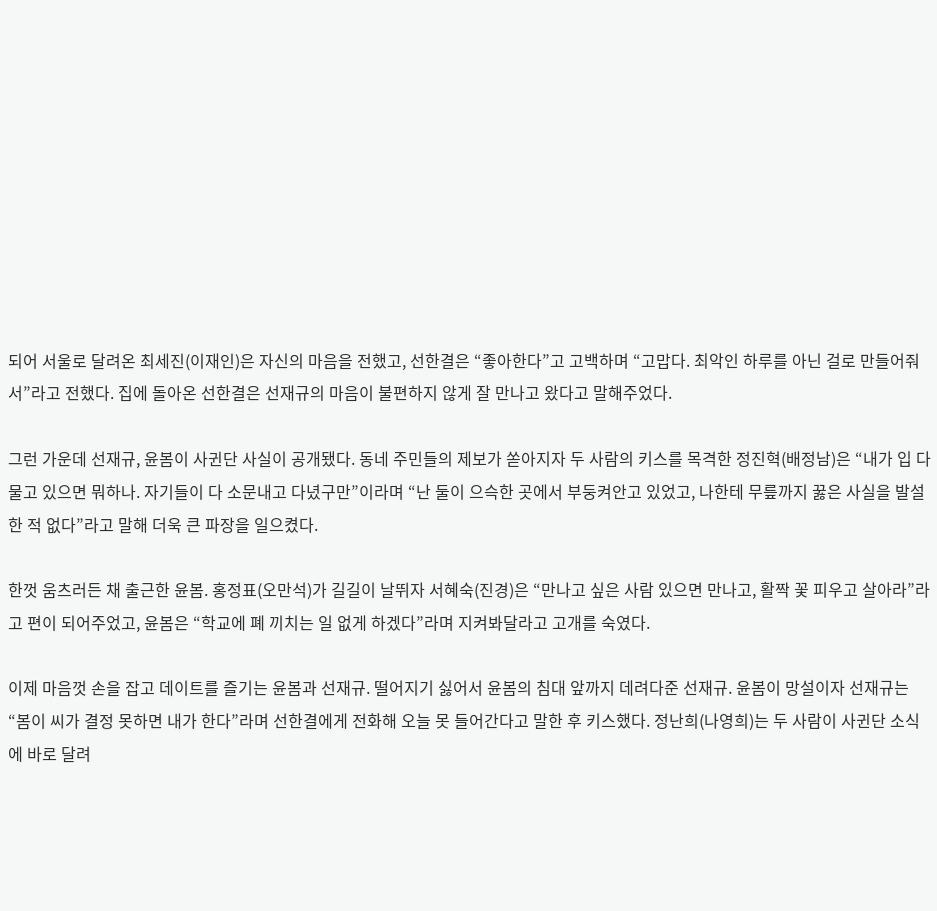되어 서울로 달려온 최세진(이재인)은 자신의 마음을 전했고, 선한결은 “좋아한다”고 고백하며 “고맙다. 최악인 하루를 아닌 걸로 만들어줘서”라고 전했다. 집에 돌아온 선한결은 선재규의 마음이 불편하지 않게 잘 만나고 왔다고 말해주었다.

그런 가운데 선재규, 윤봄이 사귄단 사실이 공개됐다. 동네 주민들의 제보가 쏟아지자 두 사람의 키스를 목격한 정진혁(배정남)은 “내가 입 다물고 있으면 뭐하나. 자기들이 다 소문내고 다녔구만”이라며 “난 둘이 으슥한 곳에서 부둥켜안고 있었고, 나한테 무릎까지 꿇은 사실을 발설한 적 없다”라고 말해 더욱 큰 파장을 일으켰다.

한껏 움츠러든 채 출근한 윤봄. 홍정표(오만석)가 길길이 날뛰자 서혜숙(진경)은 “만나고 싶은 사람 있으면 만나고, 활짝 꽃 피우고 살아라”라고 편이 되어주었고, 윤봄은 “학교에 폐 끼치는 일 없게 하겠다”라며 지켜봐달라고 고개를 숙였다.

이제 마음껏 손을 잡고 데이트를 즐기는 윤봄과 선재규. 떨어지기 싫어서 윤봄의 침대 앞까지 데려다준 선재규. 윤봄이 망설이자 선재규는 “봄이 씨가 결정 못하면 내가 한다”라며 선한결에게 전화해 오늘 못 들어간다고 말한 후 키스했다. 정난희(나영희)는 두 사람이 사귄단 소식에 바로 달려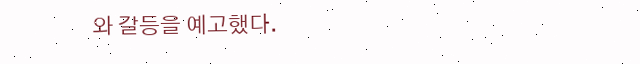와 갈등을 예고했다.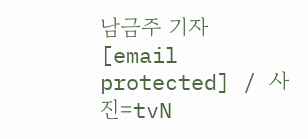남금주 기자 [email protected] / 사진=tvN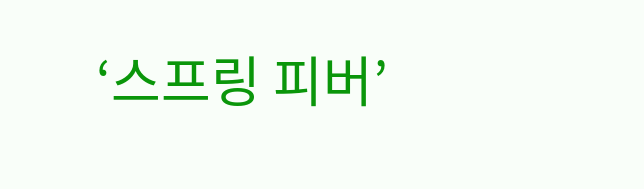‘스프링 피버’